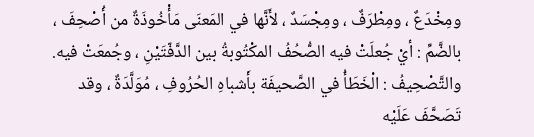ومِخْدَعٌ ، ومِطْرَفٌ ، ومِجْسَدٌ ، لأَنَّها في المَعنَى مَأْخُوذَةٌ من أُصْحِفَ ، بالضَّمِّ : أيْ جُعلَتْ فيه الصُّحُفُ المكْتُوبةُ بين الدَّفّتَيْنِ ، وجُمعَتْ فيه.
والتَّصْحِيفُ : الْخَطَأُ في الصَّحيفَة بأَشباهِ الحُرُوفِ ، مُوَلَّدَةٌ ، وقد تَصَحَّفَ عَلَيْه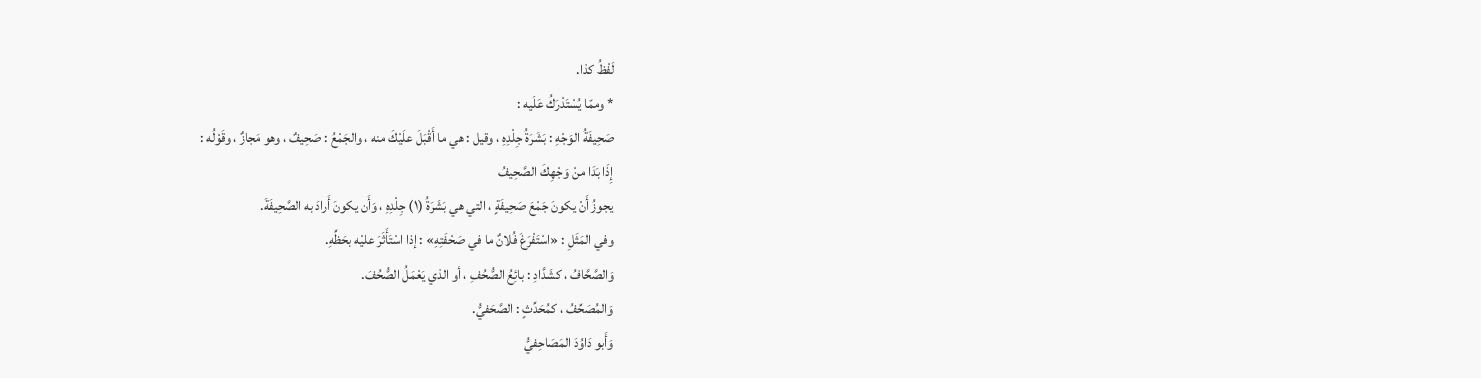لَفْظُ كذا.
* وممّا يُسْتَدْرَكُ عَلَيه :
صَحِيفَةُ الوَجْهِ : بَشَرَةُ جِلْدِهِ ، وقيل : هي ما أَقْبَلَ علَيْكَ منه ، والجَمْعُ : صَحِيفٌ ، وهو مَجازٌ ، وقَوْلُه :
إِذَا بَدَا منْ وَجْهِكَ الصَّحِيفُ
يجوزُ أَنْ يكونَ جَمْعَ صَحِيفَةٍ ، التي هي بَشَرَةُ (١) جِلْدِهِ ، وَأَن يكونَ أَرادَ به الصَّحِيفَةَ.
وفي المَثَلِ : «اسْتَفْرَغَ فُلانٌ ما في صَحْفَتِهِ» : إذا اسْتَأَثَرَ عليْه بحَظِّهِ.
وَالصَّحَّافُ ، كشَدَّادِ : بائِعُ الصُّحُفِ ، أو الذي يَعْمَلُ الصُّحُفَ.
وَالمُصَحِّفُ ، كمُحَدِّثٍ : الصَّحَفيُّ.
وَأَبو دَاوُدَ المَصَاحِفيُّ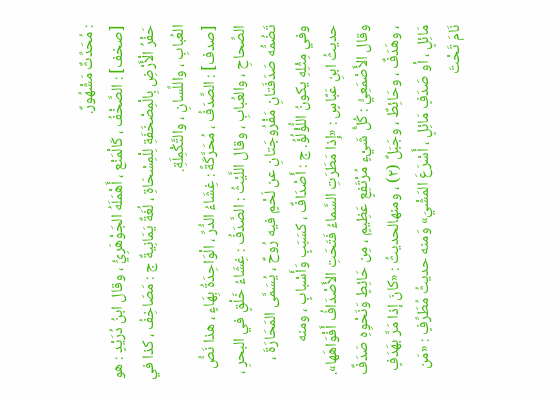: مُحَدِّثٌ مَشْهُورٌ.
[صخف] : الصَّخْفُ ، كَالْمَنْع ، أَهْمَلَهُ الجَوْهَرِيُّ ، وقال ابنُ دُرَيْدٍ : هو حَفْرُ الْأَرْضِ بِالْمِصْخَفَةِ لِلْمِسْحَاةِ ، لُغَةٌ يَمَانِيةٌ ج : مَصَاخِفُ ، كذا في العُبابِ ، واللِّسانِ ، والتَّكْمِلَةِ.
[صدف] : الصَّدَفُ ، مُحَرَّكَةً : غِشَاءُ الدُّرِّ ، الْوَاحِدَةُ بِهَاءٍ ، هذا نَصُّ الصِّحاحِ ، والعُبابِ ، وقال اللَّيْثُ : الصَّدَفُ : غِشَاءُ خَلْقٍ في البحرِ ، تَضُمُّه صَدَفَتانِ مَفْرُوجَتانِ عن لَحْمٍ فيه رُوحٌ ، يُسَمَّى المَحَارَةَ ، وفي مِثْلِهِ يكونُ اللُّؤْلُؤُ. ج : أَصْدَافٌ ، كسَبَبٍ وَأَسْبابٍ ، ومنه حديثُ ابنِ عَبَّاسٍ : «إِذا مَطَرَتِ السَّماءُ فَتَحَتِ الأَصْدَافُ أَفْوَاهَها».
وقال الأَصْمَعِيُّ : كُلُّ شَيْءٍ مُرْتَفِعٍ عَظِيمٍ ، مِن حَائِطٍ وَنَحْوِهِ صَدَفٌ ، وهَدَفٌ ، وحَائِطٌ ، وجَبَلٌ (٢) ، ومنهالحديثُ : «كانَ إذا مَرَّ بهَدَفٍ مَائِلٍ ، أو صَدَفٍ مَائِلٍ ، أَسْرَعَ المَشْيَ» وَمنه حديثُ مُطَرِّفٍ : «مَن نَامَ تَحْتَ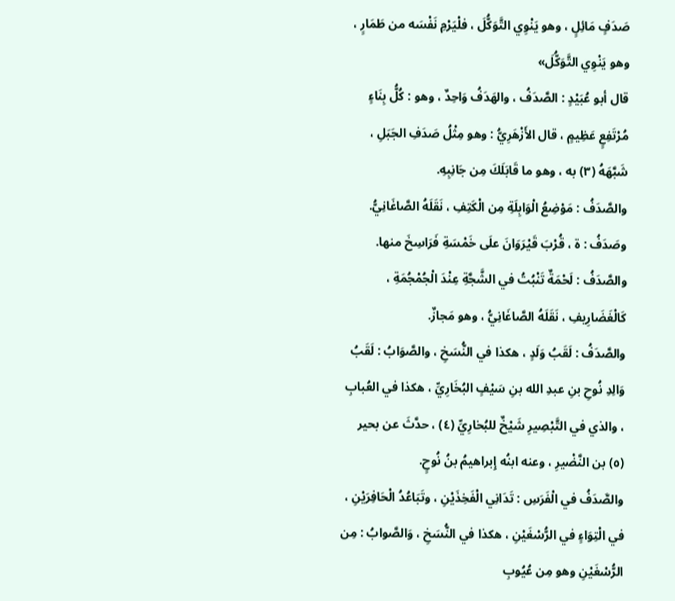صَدَفٍ مَائِلٍ ، وهو يَنْوِي التَّوَكُّلَ ، فلْيَرْمِ نَفْسَه من طَمَارٍ ، وهو يَنْوِي التَّوَكُّلَ»
قال أبو عُبَيْدٍ : الصَّدَفُ ، والهَدَفُ وَاحِدٌ ، وهو : كُلُّ بِنَاءٍ مُرْتَفِعٍ عَظِيمٍ ، قال الأَزْهَرِيُّ : وهو مِثْلُ صَدَفِ الجَبَلِ ، شَبَّهَهُ (٣) به ، وهو ما قَابَلَكَ مِن جَانِبِهِ.
والصَّدَفُ : مَوْضِعُ الْوَابِلَةِ مِن الْكَتِفِ ، نَقَلَهُ الصَّاغَانِيُّ.
وصَدَفُ : ة ، قُرْبَ قَيْرَوَانَ علَى خَمْسَةِ فَرَاسِخَ منها.
والصَّدَفُ : لَحْمَةٌ تَنْبُتُ في الشَّجَّةِ عِنْدَ الْجُمْجُمَةِ ، كَالْغَضَارِيفِ ، نَقَلَهُ الصَّاغَانِيُّ ، وهو مَجازٌ.
والصَّدَفُ : لَقَبُ وَلَدٍ ، هكذا في النُّسَخِ ، والصَّوَابُ : لَقَبُ وَالِدِ نُوحِ بنِ عبدِ الله بنِ سَيْفٍ البُخَارِيِّ ، هكذا في العُبابِ ، والذي في التَّبْصِيرِ شَيْخٌ للبُخارِيِّ (٤) ، حدَّثَ عن بحير (٥) بن النَّضْيرِ ، وعنه ابنُه إِبراهيمُ بنُ نُوحٍ.
والصَّدَفُ في الْفَرَسِ : تَدَانِي الْفَخِذَيْنِ ، وتَبَاعُدُ الْحَافِرَيْنِ ، في الْتِوَاءٍ في الرُّسْغَيْنِ ، هكذا في النُّسَخِ ، وَالصَّوابُ : مِن الرُّسْغَيْنِ وهو مِن عُيُوبِ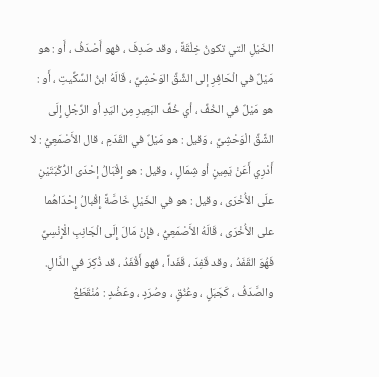الخَيْلِ التي تكونُ خِلْقَةً ، وقد صَدِفَ ، فهو أَصْدَفُ ، أَو : هو مَيْلٌ في الْحَافِرِ إلى الشِّقِّ الوَحْشِيِّ ، قَالَهُ ابنُ السِّكِّيتِ ، أَو : هو مَيْلٌ في الخُفِّ ، أي خُفَّ البَعِيرِ مِن اليَدِ أو الرِّجْلِ إِلَى الشَّقِّ الْوَحْشِيِّ ، وَقيل : هو مَيْلٌ في القَدَمِ ، قال الأَصْمَعِيُّ : لا أَدْرِي أَعَنْ يَمِينٍ أو شِمَالٍ ، وقيل : هو إِقْبَالُ إحْدَى الرُّكْبَتَيْنِ علَى الأُخْرَى ، وقيل : هو في الخَيْلِ خَاصَّةً إِقْبالُ إِحْدَاهُما على الأُخْرَى ، قَالَهُ الأَصْمَعِيُّ ، فإِنْ مَالَ إِلَى الْجَانِبِ الْإِنْسِيِّ فَهُوَ القَفَدُ ، وقد قَفِدَ ، قَفَداً ، فهو أَقْفَدُ ، قد ذُكِرَ في الدَّالِ.
والصَّدَفُ ، كَجَبَلٍ ، وعُنُقٍ ، وصُرَدٍ ، وعَضُدٍ : مُنْقَطَعُ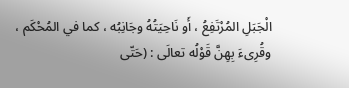الْجَبَلِ المُرْتَفِعُ ، أَو نَاحِيَتُهُ وجَانِبُه ، كما في المُحْكَم ، وقُرِىءَ بِهِنَّ قَوْلُه تعالَى : (حَتّى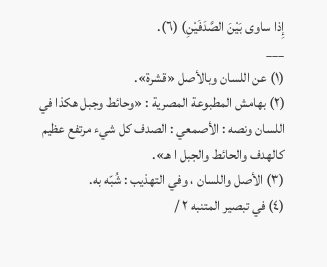إِذا ساوى بَيْنَ الصَّدَفَيْنِ) (٦).
___
(١) عن اللسان وبالأصل «قشرة».
(٢) بهامش المطبوعة المصرية : «وحائط وجبل هكذا في اللسان ونصه : الأصمعي : الصدف كل شيء مرتفع عظيم كالهدف والحائط والجبل ا هـ».
(٣) الأصل واللسان ، وفي التهذيب : شُبّه به.
(٤) في تبصير المتنبه ٢ /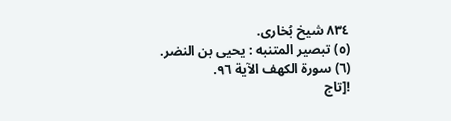٨٣٤ شيخ بُخارى.
(٥) تبصير المتنبه : يحيى بن النضر.
(٦) سورة الكهف الآية ٩٦.
![تاج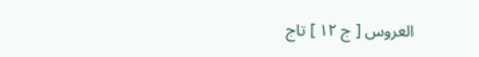العروس [ ج ١٢ ] تاج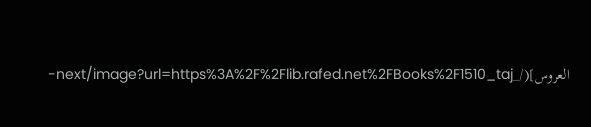العروس](/_next/image?url=https%3A%2F%2Flib.rafed.net%2FBooks%2F1510_taj-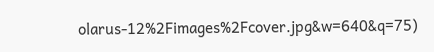olarus-12%2Fimages%2Fcover.jpg&w=640&q=75)